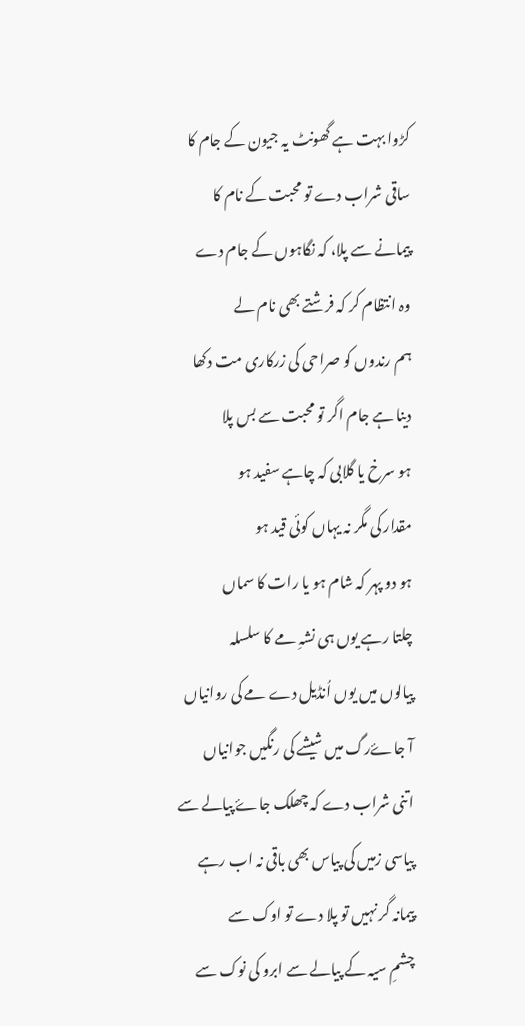کڑوا بہت ہے گھونٹ یہ جیون کے جام کا
ساقی شراب دے تو محبت کے نام کا
پیمانے سے پلا، کہ نگاہوں کے جام دے
وہ انتظام کر کہ فرشتے بھی نام لے
ہم رندوں کو صراحی کی زرکاری مت دکھا
دینا ہے جام اگر تو محبت سے بس پلا
ہو سرخ یا گلابی کہ چاہے سفید ہو
مقدار کی مگر نہ یہاں کوئی قید ہو
ہو دو پہر کہ شام ہو یا رات کا سماں
چلتا رہے یوں ہی نشہِ مے کا سلسلہ
پیالوں میں یوں اُنڈیل دے مے کی روانیاں
آ جاۓرگ میں شیشے کی رنگیں جوانیاں
اتنی شراب دے کہ چھلک جاۓ پیالے سے
پیاسی زمیں کی پیاس بھی باقی نہ اب رہے
پیمانہ گر نہیں تو پلا دے تو اوک سے
چشمِ سیہ کے پیالے سے ابرو کی نوک سے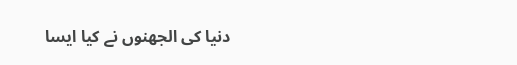دنیا کی الجھنوں نے کیا ایسا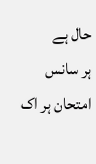حال ہے
ہر سانس امتحان ہر اک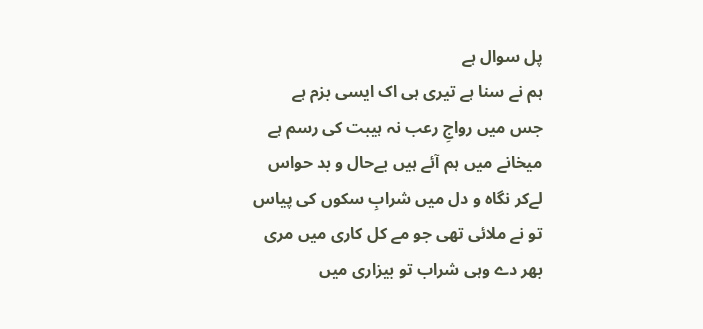پل سوال ہے
ہم نے سنا ہے تیری ہی اک ایسی بزم ہے
جس میں رواجِ رعب نہ ہیبت کی رسم ہے
میخانے میں ہم آئے ہیں بےحال و بد حواس
لےکر نگاہ و دل میں شرابِ سکوں کی پیاس
تو نے ملائی تھی جو مے کل کاری میں مری
بھر دے وہی شراب تو بیزاری میں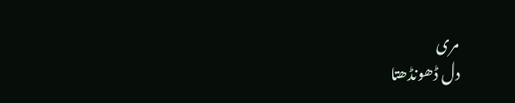مری
دل ڈھونڈھتا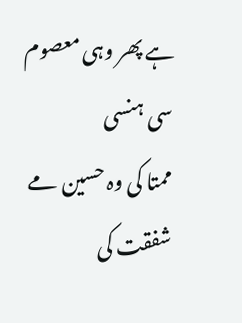ہے پھر وہی معصوم سی ہنسی
ممتا کی وہ حسین مے شفقت کی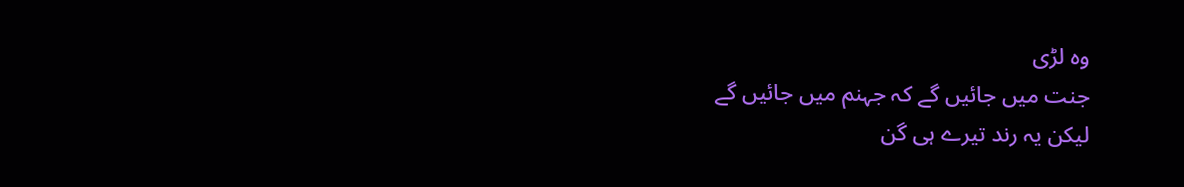وہ لڑی
جنت میں جائیں گے کہ جہنم میں جائیں گے
لیکن یہ رند تیرے ہی گن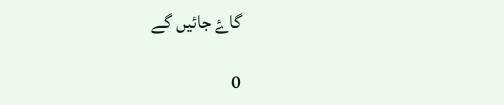گاۓ جائیں گے

0